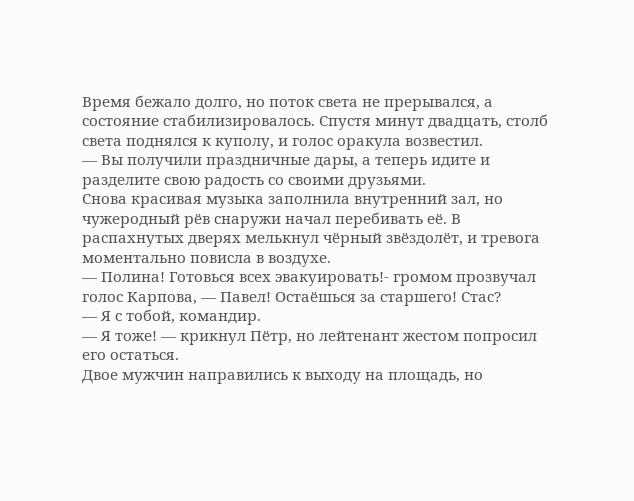Время бежало долго, но поток света не прерывался, а состояние стабилизировалось. Спустя минут двадцать, столб света поднялся к куполу, и голос оракула возвестил.
— Вы получили праздничные дары, а теперь идите и разделите свою радость со своими друзьями.
Снова красивая музыка заполнила внутренний зал, но чужеродный рёв снаружи начал перебивать её. В распахнутых дверях мелькнул чёрный звёздолёт, и тревога моментально повисла в воздухе.
— Полина! Готовься всех эвакуировать!- громом прозвучал голос Карпова, — Павел! Остаёшься за старшего! Стас?
— Я с тобой, командир.
— Я тоже! — крикнул Пётр, но лейтенант жестом попросил его остаться.
Двое мужчин направились к выходу на площадь, но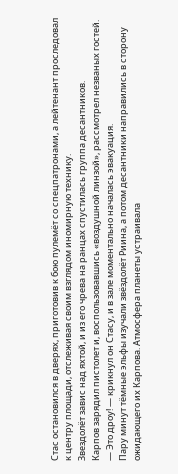Стас остановился в дверях, приготовив к бою пулемёт со спецпатронами, а лейтенант проследовал к центру площади, отслеживая своим взглядом иномирную технику.
Звездолёт завис над яхтой, и из его чрева на ранцах спустилась группа десантников.
Карпов зарядил пистолет и, воспользовавшись «воздушной линзой», рассмотрел незваных гостей.
— Это дроу! — крикнул он Стасу, и в зале моментально началась эвакуация.
Пару минут тёмные эльфы изучали звёздолёт Риина, а потом десантники направились в сторону ожидающего их Карпова. Атмосфера планеты устраивала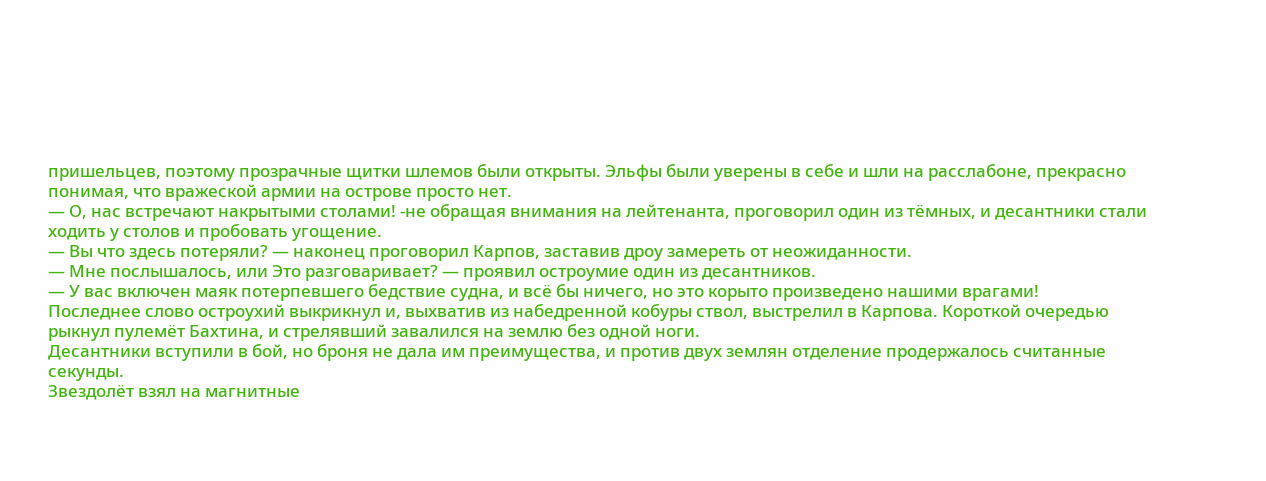пришельцев, поэтому прозрачные щитки шлемов были открыты. Эльфы были уверены в себе и шли на расслабоне, прекрасно понимая, что вражеской армии на острове просто нет.
— О, нас встречают накрытыми столами! -не обращая внимания на лейтенанта, проговорил один из тёмных, и десантники стали ходить у столов и пробовать угощение.
— Вы что здесь потеряли? — наконец проговорил Карпов, заставив дроу замереть от неожиданности.
— Мне послышалось, или Это разговаривает? — проявил остроумие один из десантников.
— У вас включен маяк потерпевшего бедствие судна, и всё бы ничего, но это корыто произведено нашими врагами!
Последнее слово остроухий выкрикнул и, выхватив из набедренной кобуры ствол, выстрелил в Карпова. Короткой очередью рыкнул пулемёт Бахтина, и стрелявший завалился на землю без одной ноги.
Десантники вступили в бой, но броня не дала им преимущества, и против двух землян отделение продержалось считанные секунды.
Звездолёт взял на магнитные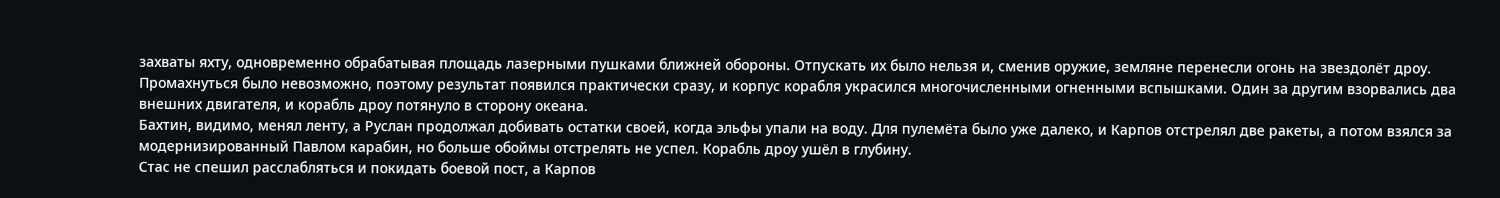захваты яхту, одновременно обрабатывая площадь лазерными пушками ближней обороны. Отпускать их было нельзя и, сменив оружие, земляне перенесли огонь на звездолёт дроу. Промахнуться было невозможно, поэтому результат появился практически сразу, и корпус корабля украсился многочисленными огненными вспышками. Один за другим взорвались два внешних двигателя, и корабль дроу потянуло в сторону океана.
Бахтин, видимо, менял ленту, а Руслан продолжал добивать остатки своей, когда эльфы упали на воду. Для пулемёта было уже далеко, и Карпов отстрелял две ракеты, а потом взялся за модернизированный Павлом карабин, но больше обоймы отстрелять не успел. Корабль дроу ушёл в глубину.
Стас не спешил расслабляться и покидать боевой пост, а Карпов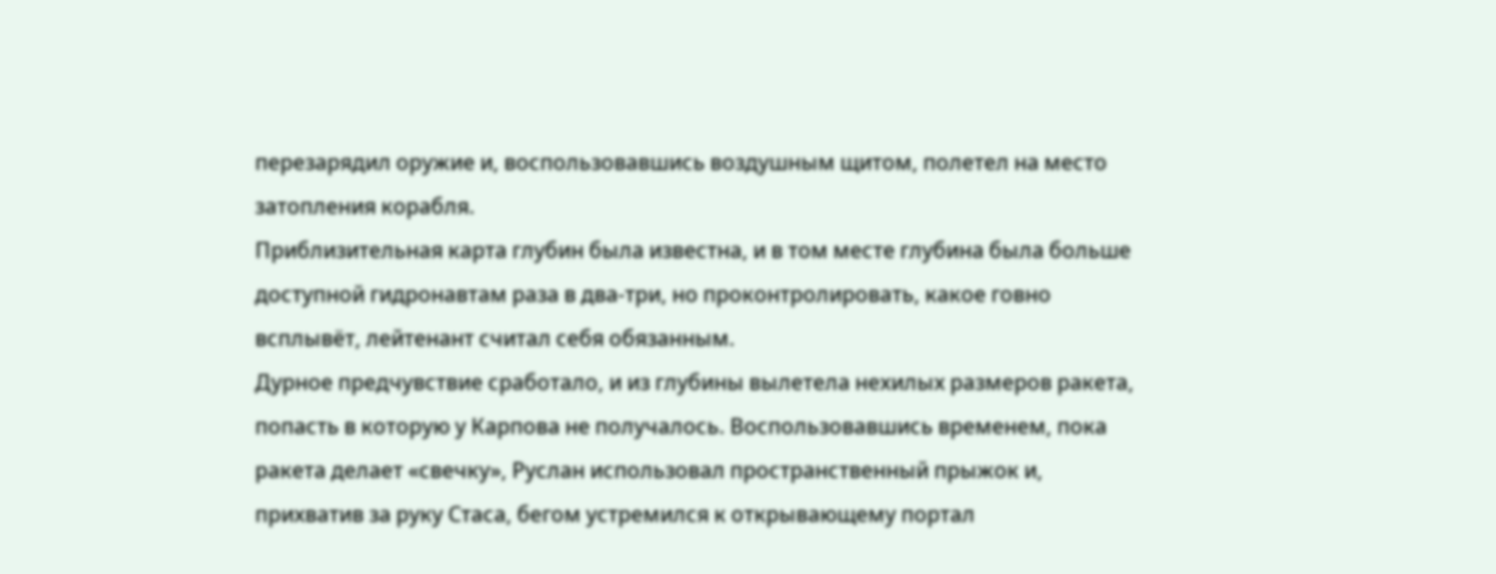перезарядил оружие и, воспользовавшись воздушным щитом, полетел на место затопления корабля.
Приблизительная карта глубин была известна, и в том месте глубина была больше доступной гидронавтам раза в два-три, но проконтролировать, какое говно всплывёт, лейтенант считал себя обязанным.
Дурное предчувствие сработало, и из глубины вылетела нехилых размеров ракета, попасть в которую у Карпова не получалось. Воспользовавшись временем, пока ракета делает «свечку», Руслан использовал пространственный прыжок и, прихватив за руку Стаса, бегом устремился к открывающему портал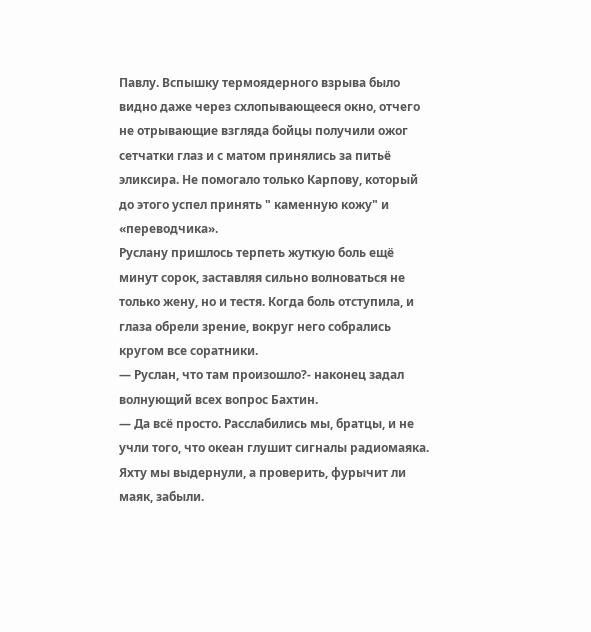Павлу. Вспышку термоядерного взрыва было видно даже через схлопывающееся окно, отчего не отрывающие взгляда бойцы получили ожог сетчатки глаз и с матом принялись за питьё эликсира. Не помогало только Карпову, который до этого успел принять " каменную кожу" и «переводчика».
Руслану пришлось терпеть жуткую боль ещё минут сорок, заставляя сильно волноваться не только жену, но и тестя. Когда боль отступила, и глаза обрели зрение, вокруг него собрались кругом все соратники.
— Руслан, что там произошло?- наконец задал волнующий всех вопрос Бахтин.
— Да всё просто. Расслабились мы, братцы, и не учли того, что океан глушит сигналы радиомаяка. Яхту мы выдернули, а проверить, фурычит ли маяк, забыли.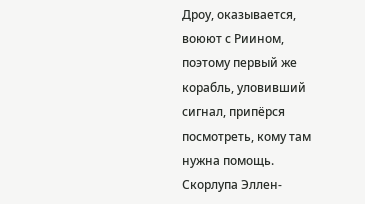Дроу, оказывается, воюют с Риином, поэтому первый же корабль, уловивший сигнал, припёрся посмотреть, кому там нужна помощь. Скорлупа Эллен-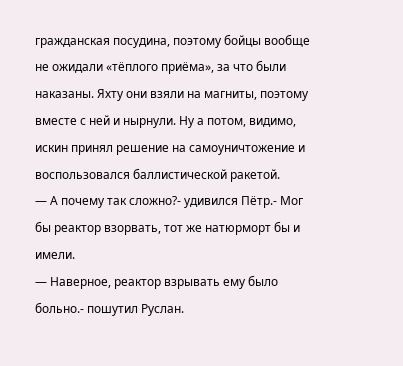гражданская посудина, поэтому бойцы вообще не ожидали «тёплого приёма», за что были наказаны. Яхту они взяли на магниты, поэтому вместе с ней и нырнули. Ну а потом, видимо, искин принял решение на самоуничтожение и воспользовался баллистической ракетой.
— А почему так сложно?- удивился Пётр.- Мог бы реактор взорвать, тот же натюрморт бы и имели.
— Наверное, реактор взрывать ему было больно.- пошутил Руслан.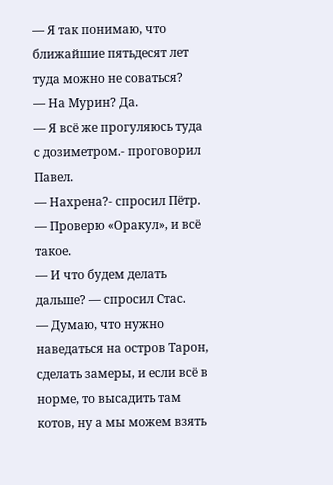— Я так понимаю, что ближайшие пятьдесят лет туда можно не соваться?
— На Мурин? Да.
— Я всё же прогуляюсь туда с дозиметром.- проговорил Павел.
— Нахрена?- спросил Пётр.
— Проверю «Оракул», и всё такое.
— И что будем делать дальше? — спросил Стас.
— Думаю, что нужно наведаться на остров Тарон, сделать замеры, и если всё в норме, то высадить там котов, ну а мы можем взять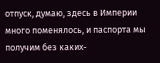отпуск, думаю, здесь в Империи много поменялось, и паспорта мы получим без каких-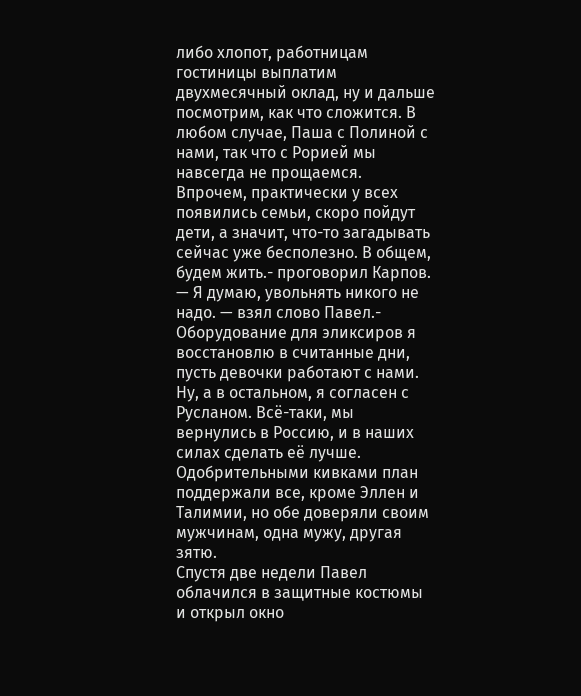либо хлопот, работницам гостиницы выплатим двухмесячный оклад, ну и дальше посмотрим, как что сложится. В любом случае, Паша с Полиной с нами, так что с Рорией мы навсегда не прощаемся. Впрочем, практически у всех появились семьи, скоро пойдут дети, а значит, что-то загадывать сейчас уже бесполезно. В общем, будем жить.- проговорил Карпов.
— Я думаю, увольнять никого не надо. — взял слово Павел.- Оборудование для эликсиров я восстановлю в считанные дни, пусть девочки работают с нами. Ну, а в остальном, я согласен с Русланом. Всё-таки, мы вернулись в Россию, и в наших силах сделать её лучше.
Одобрительными кивками план поддержали все, кроме Эллен и Талимии, но обе доверяли своим мужчинам, одна мужу, другая зятю.
Спустя две недели Павел облачился в защитные костюмы и открыл окно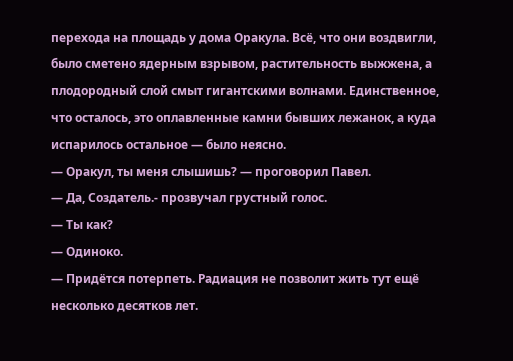перехода на площадь у дома Оракула. Всё, что они воздвигли, было сметено ядерным взрывом, растительность выжжена, а плодородный слой смыт гигантскими волнами. Единственное, что осталось, это оплавленные камни бывших лежанок, а куда испарилось остальное — было неясно.
— Оракул, ты меня слышишь? — проговорил Павел.
— Да, Создатель.- прозвучал грустный голос.
— Ты как?
— Одиноко.
— Придётся потерпеть. Радиация не позволит жить тут ещё несколько десятков лет.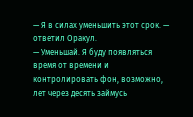— Я в силах уменьшить этот срок. — ответил Оракул.
— Уменьшай. Я буду появляться время от времени и контролировать фон, возможно, лет через десять займусь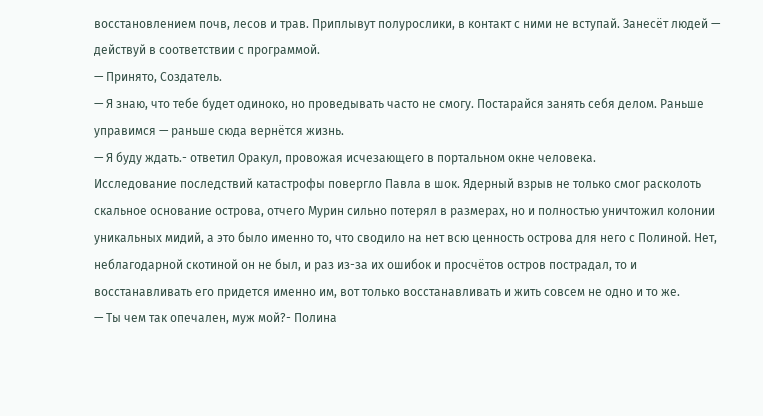восстановлением почв, лесов и трав. Приплывут полурослики, в контакт с ними не вступай. Занесёт людей — действуй в соответствии с программой.
— Принято, Создатель.
— Я знаю, что тебе будет одиноко, но проведывать часто не смогу. Постарайся занять себя делом. Раньше управимся — раньше сюда вернётся жизнь.
— Я буду ждать.- ответил Оракул, провожая исчезающего в портальном окне человека.
Исследование последствий катастрофы повергло Павла в шок. Ядерный взрыв не только смог расколоть скальное основание острова, отчего Мурин сильно потерял в размерах, но и полностью уничтожил колонии уникальных мидий, а это было именно то, что сводило на нет всю ценность острова для него с Полиной. Нет, неблагодарной скотиной он не был, и раз из-за их ошибок и просчётов остров пострадал, то и восстанавливать его придется именно им, вот только восстанавливать и жить совсем не одно и то же.
— Ты чем так опечален, муж мой?- Полина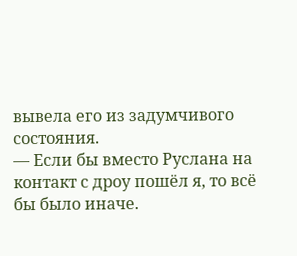вывела его из задумчивого состояния.
— Если бы вместо Руслана на контакт с дроу пошёл я, то всё бы было иначе.